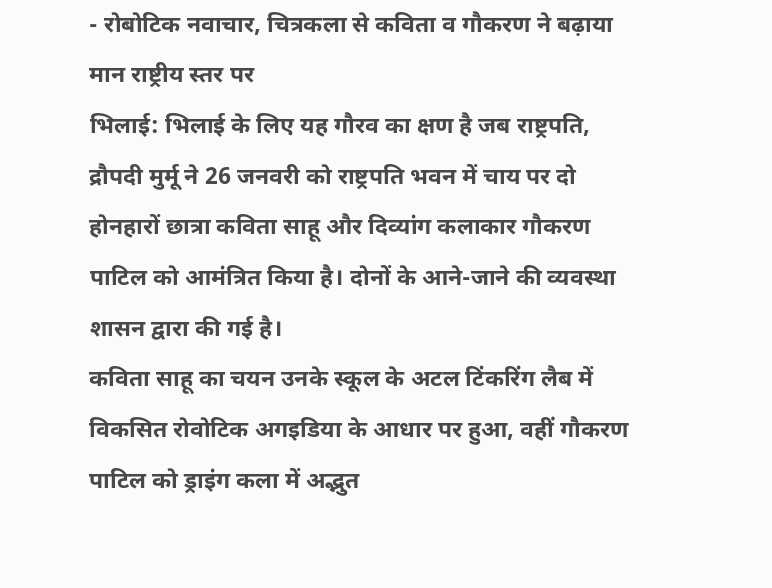- रोबोटिक नवाचार, चित्रकला से कविता व गौकरण ने बढ़ाया मान राष्ट्रीय स्तर पर
भिलाई: भिलाई के लिए यह गौरव का क्षण है जब राष्ट्रपति, द्रौपदी मुर्मू ने 26 जनवरी को राष्ट्रपति भवन में चाय पर दो होनहारों छात्रा कविता साहू और दिव्यांग कलाकार गौकरण पाटिल को आमंत्रित किया है। दोनों के आने-जाने की व्यवस्था शासन द्वारा की गई है।
कविता साहू का चयन उनके स्कूल के अटल टिंकरिंग लैब में विकसित रोवोटिक अगइडिया के आधार पर हुआ, वहीं गौकरण पाटिल को ड्राइंग कला में अद्भुत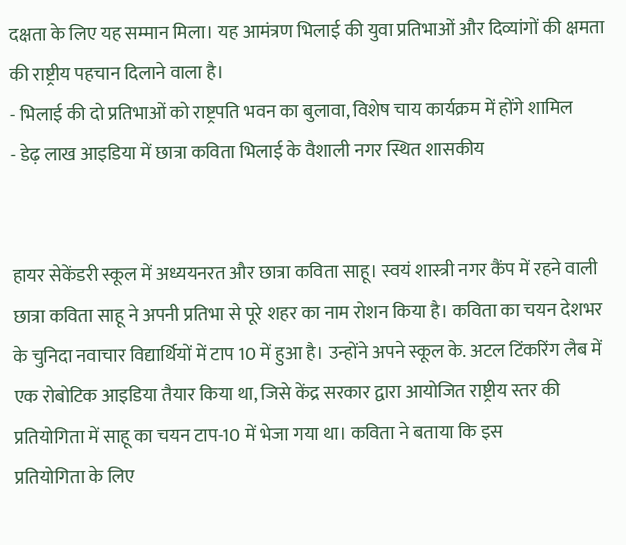दक्षता के लिए यह सम्मान मिला। यह आमंत्रण भिलाई की युवा प्रतिभाओं और दिव्यांगों की क्षमता की राष्ट्रीय पहचान दिलाने वाला है।
- भिलाई की दो प्रतिभाओं को राष्ट्रपति भवन का बुलावा, विशेष चाय कार्यक्रम में होंगे शामिल
- डेढ़ लाख आइडिया में छात्रा कविता भिलाई के वैशाली नगर स्थित शासकीय


हायर सेकेंडरी स्कूल में अध्ययनरत और छात्रा कविता साहू। स्वयं शास्त्री नगर कैंप में रहने वाली छात्रा कविता साहू ने अपनी प्रतिभा से पूरे शहर का नाम रोशन किया है। कविता का चयन देशभर के चुनिदा नवाचार विद्यार्थियों में टाप 10 में हुआ है। उन्होंने अपने स्कूल के. अटल टिंकरिंग लैब में एक रोबोटिक आइडिया तैयार किया था, जिसे केंद्र सरकार द्वारा आयोजित राष्ट्रीय स्तर की प्रतियोगिता में साहू का चयन टाप-10 में भेजा गया था। कविता ने बताया कि इस
प्रतियोगिता के लिए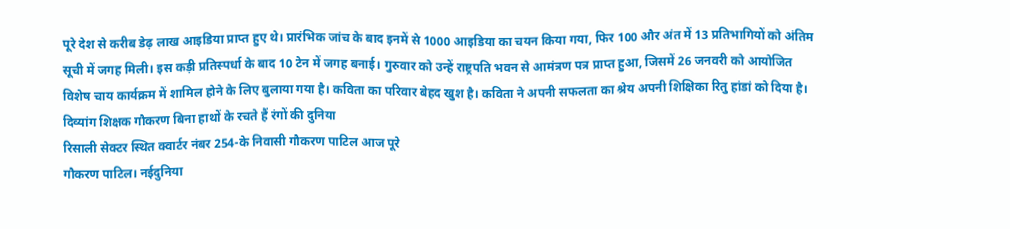पूरे देश से करीब डेढ़ लाख आइडिया प्राप्त हुए थे। प्रारंभिक जांच के बाद इनमें से 1000 आइडिया का चयन किया गया, फिर 100 और अंत में 13 प्रतिभागियों को अंतिम सूची में जगह मिली। इस कड़ी प्रतिस्पर्धा के बाद 10 टेन में जगह बनाई। गुरुवार को उन्हें राष्ट्रपति भवन से आमंत्रण पत्र प्राप्त हुआ, जिसमें 26 जनवरी को आयोजित विशेष चाय कार्यक्रम में शामिल होने के लिए बुलाया गया है। कविता का परिवार बेहद खुश है। कविता ने अपनी सफलता का श्रेय अपनी शिक्षिका रितु हांडां को दिया है।
दिव्यांग शिक्षक गौकरण बिना हाथों के रचते हैं रंगों की दुनिया
रिसाली सेक्टर स्थित क्वार्टर नंबर 254-के निवासी गौकरण पाटिल आज पूरे
गौकरण पाटिल। नईदुनिया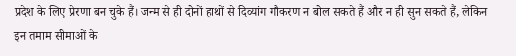प्रदेश के लिए प्रेरणा बन चुके हैं। जन्म से ही दोनों हाथों से दिव्यांग गौकरण न बोल सकते हैं और न ही सुन सकते हैं, लेकिन इन तमाम सीमाओं के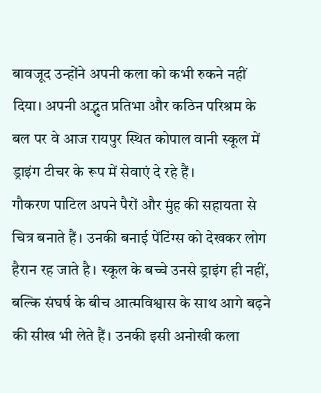बावजूद उन्होंने अपनी कला को कभी रुकने नहीं दिया। अपनी अद्भुत प्रतिभा और कठिन परिश्रम के बल पर वे आज रायपुर स्थित कोपाल वानी स्कूल में ड्राइंग टीचर के रूप में सेवाएं दे रहे हैं।
गौकरण पाटिल अपने पैरों और मुंह की सहायता से चित्र बनाते हैं। उनकी बनाई पेंटिंग्स को देखकर लोग हैरान रह जाते है। स्कूल के बच्चे उनसे ड्राइंग ही नहीं, बल्कि संघर्ष के बीच आत्मविश्वास के साथ आगे बढ़ने की सीख भी लेते हैं। उनकी इसी अनोखी कला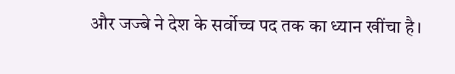और जज्बे ने देश के सर्वोच्च पद तक का ध्यान खींचा है।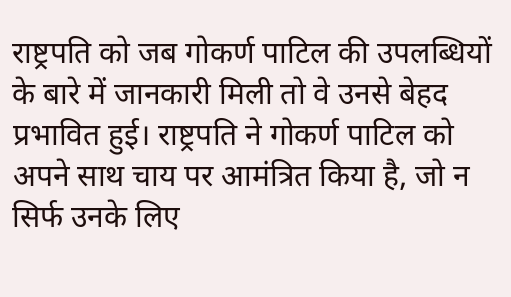राष्ट्रपति को जब गोकर्ण पाटिल की उपलब्धियों के बारे में जानकारी मिली तो वे उनसे बेहद प्रभावित हुई। राष्ट्रपति ने गोकर्ण पाटिल को अपने साथ चाय पर आमंत्रित किया है, जो न सिर्फ उनके लिए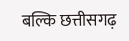बल्कि छत्तीसगढ़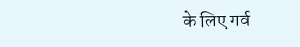के लिए गर्व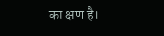का क्षण है।